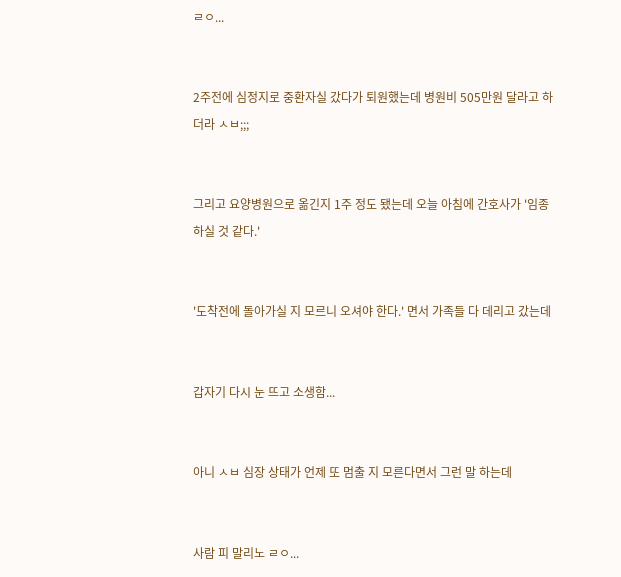ㄹㅇ...


2주전에 심정지로 중환자실 갔다가 퇴원했는데 병원비 505만원 달라고 하더라 ㅅㅂ;;;


그리고 요양병원으로 옮긴지 1주 정도 됐는데 오늘 아침에 간호사가 '임종 하실 것 같다.'


'도착전에 돌아가실 지 모르니 오셔야 한다.' 면서 가족들 다 데리고 갔는데


갑자기 다시 눈 뜨고 소생함...


아니 ㅅㅂ 심장 상태가 언제 또 멈출 지 모른다면서 그런 말 하는데


사람 피 말리노 ㄹㅇ...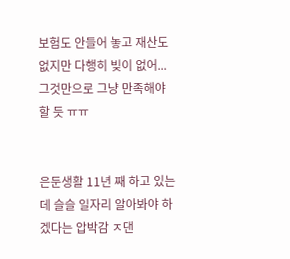보험도 안들어 놓고 재산도 없지만 다행히 빚이 없어... 그것만으로 그냥 만족해야 할 듯 ㅠㅠ


은둔생활 11년 째 하고 있는데 슬슬 일자리 알아봐야 하겠다는 압박감 ㅈ댄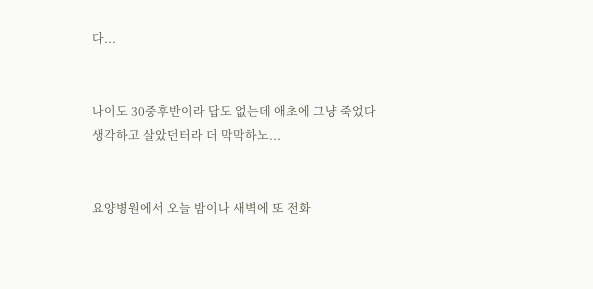다...


나이도 30중후반이라 답도 없는데 애초에 그냥 죽었다 생각하고 살았던터라 더 막막하노...


요양병원에서 오늘 밤이나 새벽에 또 전화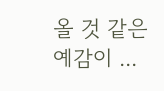올 것 같은 예감이 ...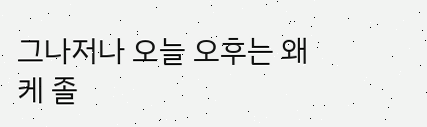그나저나 오늘 오후는 왜케 졸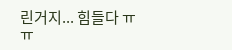린거지... 힘들다 ㅠㅠ